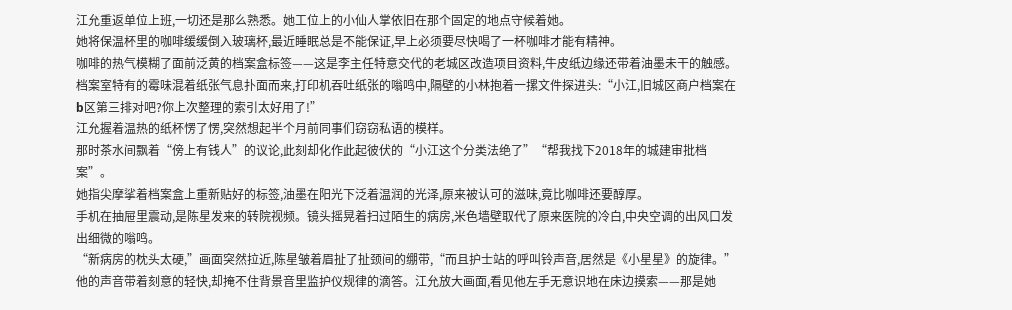江允重返单位上班,一切还是那么熟悉。她工位上的小仙人掌依旧在那个固定的地点守候着她。
她将保温杯里的咖啡缓缓倒入玻璃杯,最近睡眠总是不能保证,早上必须要尽快喝了一杯咖啡才能有精神。
咖啡的热气模糊了面前泛黄的档案盒标签——这是李主任特意交代的老城区改造项目资料,牛皮纸边缘还带着油墨未干的触感。
档案室特有的霉味混着纸张气息扑面而来,打印机吞吐纸张的嗡鸣中,隔壁的小林抱着一摞文件探进头:“小江,旧城区商户档案在b区第三排对吧?你上次整理的索引太好用了!”
江允握着温热的纸杯愣了愣,突然想起半个月前同事们窃窃私语的模样。
那时茶水间飘着“傍上有钱人”的议论,此刻却化作此起彼伏的“小江这个分类法绝了”“帮我找下2018年的城建审批档案”。
她指尖摩挲着档案盒上重新贴好的标签,油墨在阳光下泛着温润的光泽,原来被认可的滋味,竟比咖啡还要醇厚。
手机在抽屉里震动,是陈星发来的转院视频。镜头摇晃着扫过陌生的病房,米色墙壁取代了原来医院的冷白,中央空调的出风口发出细微的嗡鸣。
“新病房的枕头太硬,”画面突然拉近,陈星皱着眉扯了扯颈间的绷带,“而且护士站的呼叫铃声音,居然是《小星星》的旋律。”
他的声音带着刻意的轻快,却掩不住背景音里监护仪规律的滴答。江允放大画面,看见他左手无意识地在床边摸索——那是她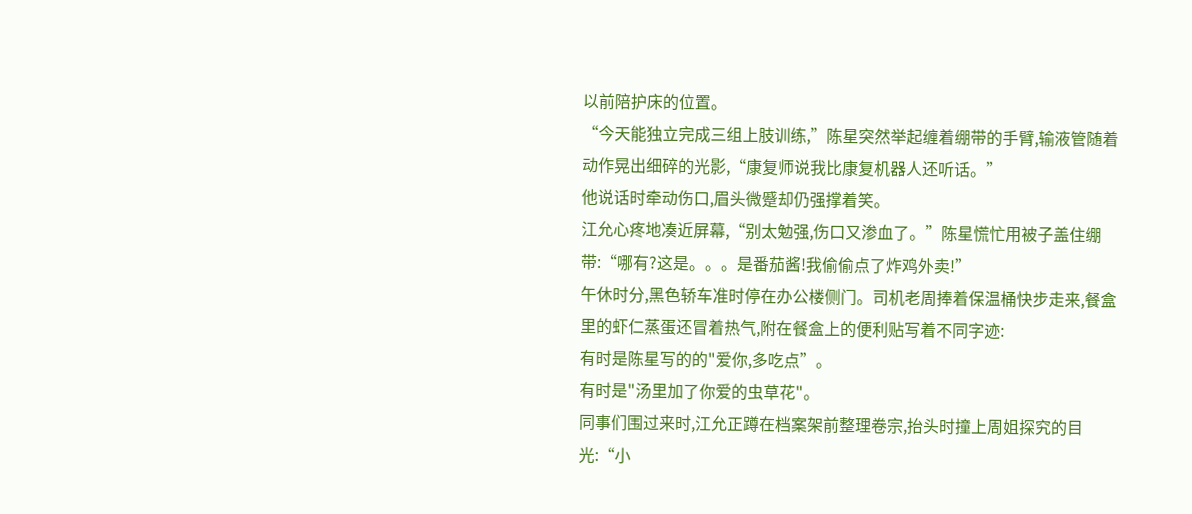以前陪护床的位置。
“今天能独立完成三组上肢训练,”陈星突然举起缠着绷带的手臂,输液管随着动作晃出细碎的光影,“康复师说我比康复机器人还听话。”
他说话时牵动伤口,眉头微蹙却仍强撑着笑。
江允心疼地凑近屏幕,“别太勉强,伤口又渗血了。”陈星慌忙用被子盖住绷带:“哪有?这是。。。是番茄酱!我偷偷点了炸鸡外卖!”
午休时分,黑色轿车准时停在办公楼侧门。司机老周捧着保温桶快步走来,餐盒里的虾仁蒸蛋还冒着热气,附在餐盒上的便利贴写着不同字迹:
有时是陈星写的的"爱你,多吃点”。
有时是"汤里加了你爱的虫草花"。
同事们围过来时,江允正蹲在档案架前整理卷宗,抬头时撞上周姐探究的目光:“小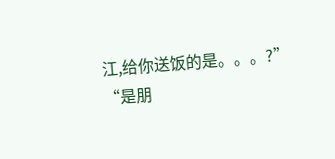江,给你送饭的是。。。?”
“是朋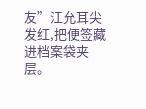友”江允耳尖发红,把便签藏进档案袋夹层。